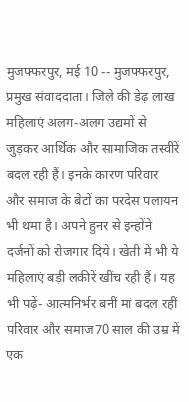मुजफ्फरपुर, मई 10 -- मुजफ्फरपुर, प्रमुख संवाददाता। जिले की डेढ़ लाख महिलाएं अलग-अलग उद्यमों से जुड़कर आर्थिक और सामाजिक तस्वीरें बदल रही हैं। इनके कारण परिवार और समाज के बेटों का परदेस पलायन भी थमा है। अपने हुनर से इन्होंने दर्जनों को रोजगार दिये। खेती में भी ये महिलाएं बड़ी लकीरें खींच रही हैं। यह भी पढ़ें- आत्मनिर्भर बनीं मां बदल रहीं परिवार और समाज70 साल की उम्र में एक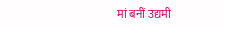मां बनीं उद्यमी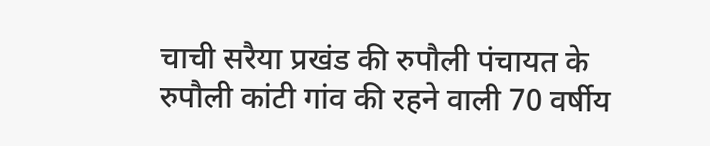चाची सरैया प्रखंड की रुपौली पंचायत के रुपौली कांटी गांव की रहने वाली 70 वर्षीय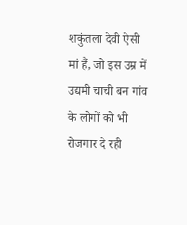शकुंतला देवी ऐसी मां हैं, जो इस उम्र में उद्यमी चाची बन गांव के लोगों को भी रोजगार दे रही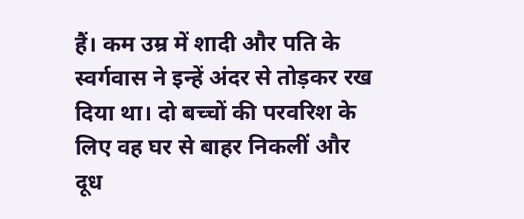हैं। कम उम्र में शादी और पति के स्वर्गवास ने इन्हें अंदर से तोड़कर रख दिया था। दो बच्चों की परवरिश के लिए वह घर से बाहर निकलीं और दूध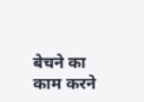बेचने का काम करने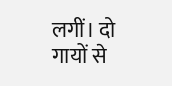लगीं। दो गायों से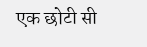एक छोटी सी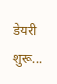डेयरी शुरू...